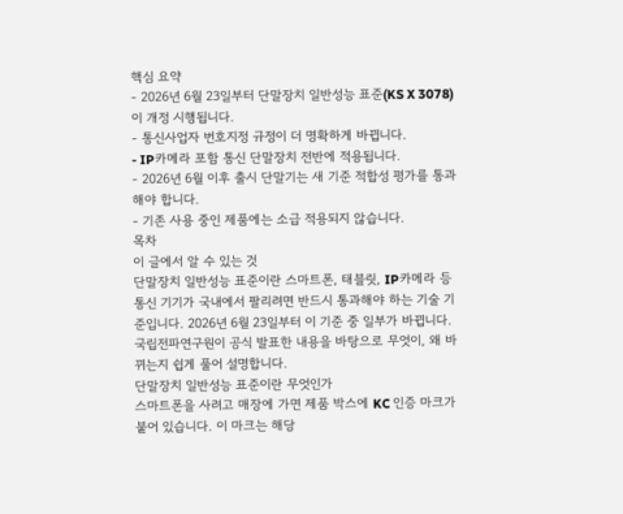핵심 요약
- 2026년 6월 23일부터 단말장치 일반성능 표준(KS X 3078)이 개정 시행됩니다.
- 통신사업자 번호지정 규정이 더 명확하게 바뀝니다.
- IP카메라 포함 통신 단말장치 전반에 적용됩니다.
- 2026년 6월 이후 출시 단말기는 새 기준 적합성 평가를 통과해야 합니다.
- 기존 사용 중인 제품에는 소급 적용되지 않습니다.
목차
이 글에서 알 수 있는 것
단말장치 일반성능 표준이란 스마트폰, 태블릿, IP카메라 등 통신 기기가 국내에서 팔리려면 반드시 통과해야 하는 기술 기준입니다. 2026년 6월 23일부터 이 기준 중 일부가 바뀝니다. 국립전파연구원이 공식 발표한 내용을 바탕으로 무엇이, 왜 바뀌는지 쉽게 풀어 설명합니다.
단말장치 일반성능 표준이란 무엇인가
스마트폰을 사려고 매장에 가면 제품 박스에 KC 인증 마크가 붙어 있습니다. 이 마크는 해당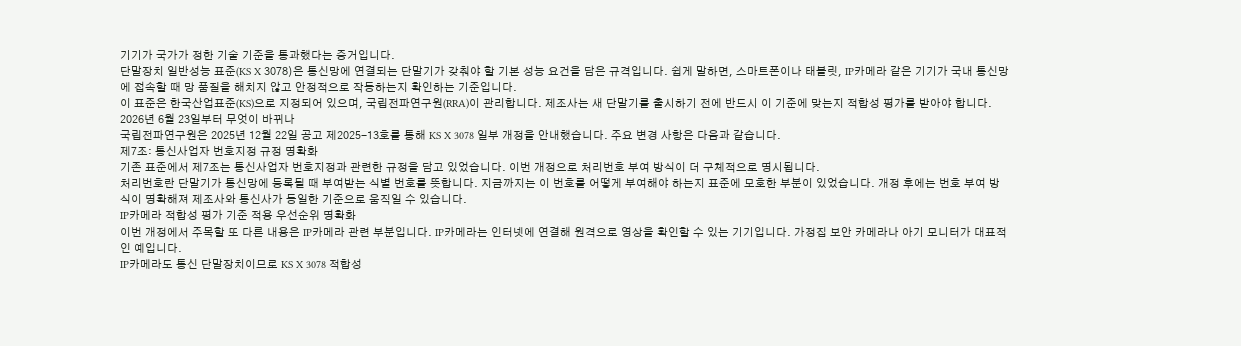기기가 국가가 정한 기술 기준을 통과했다는 증거입니다.
단말장치 일반성능 표준(KS X 3078)은 통신망에 연결되는 단말기가 갖춰야 할 기본 성능 요건을 담은 규격입니다. 쉽게 말하면, 스마트폰이나 태블릿, IP카메라 같은 기기가 국내 통신망에 접속할 때 망 품질을 해치지 않고 안정적으로 작동하는지 확인하는 기준입니다.
이 표준은 한국산업표준(KS)으로 지정되어 있으며, 국립전파연구원(RRA)이 관리합니다. 제조사는 새 단말기를 출시하기 전에 반드시 이 기준에 맞는지 적합성 평가를 받아야 합니다.
2026년 6월 23일부터 무엇이 바뀌나
국립전파연구원은 2025년 12월 22일 공고 제2025-13호를 통해 KS X 3078 일부 개정을 안내했습니다. 주요 변경 사항은 다음과 같습니다.
제7조: 통신사업자 번호지정 규정 명확화
기존 표준에서 제7조는 통신사업자 번호지정과 관련한 규정을 담고 있었습니다. 이번 개정으로 처리번호 부여 방식이 더 구체적으로 명시됩니다.
처리번호란 단말기가 통신망에 등록될 때 부여받는 식별 번호를 뜻합니다. 지금까지는 이 번호를 어떻게 부여해야 하는지 표준에 모호한 부분이 있었습니다. 개정 후에는 번호 부여 방식이 명확해져 제조사와 통신사가 동일한 기준으로 움직일 수 있습니다.
IP카메라 적합성 평가 기준 적용 우선순위 명확화
이번 개정에서 주목할 또 다른 내용은 IP카메라 관련 부분입니다. IP카메라는 인터넷에 연결해 원격으로 영상을 확인할 수 있는 기기입니다. 가정집 보안 카메라나 아기 모니터가 대표적인 예입니다.
IP카메라도 통신 단말장치이므로 KS X 3078 적합성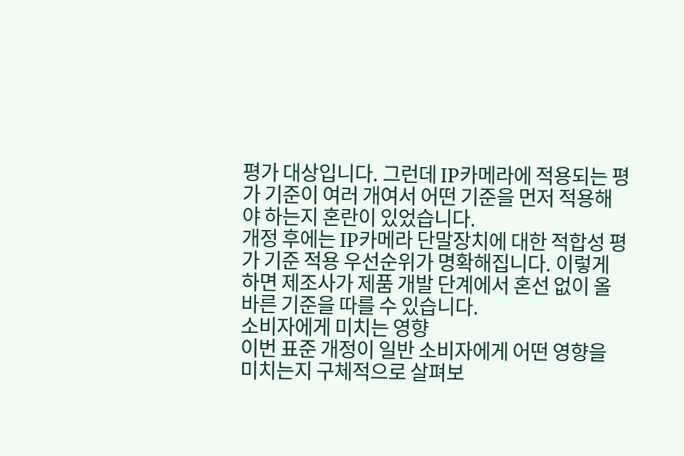평가 대상입니다. 그런데 IP카메라에 적용되는 평가 기준이 여러 개여서 어떤 기준을 먼저 적용해야 하는지 혼란이 있었습니다.
개정 후에는 IP카메라 단말장치에 대한 적합성 평가 기준 적용 우선순위가 명확해집니다. 이렇게 하면 제조사가 제품 개발 단계에서 혼선 없이 올바른 기준을 따를 수 있습니다.
소비자에게 미치는 영향
이번 표준 개정이 일반 소비자에게 어떤 영향을 미치는지 구체적으로 살펴보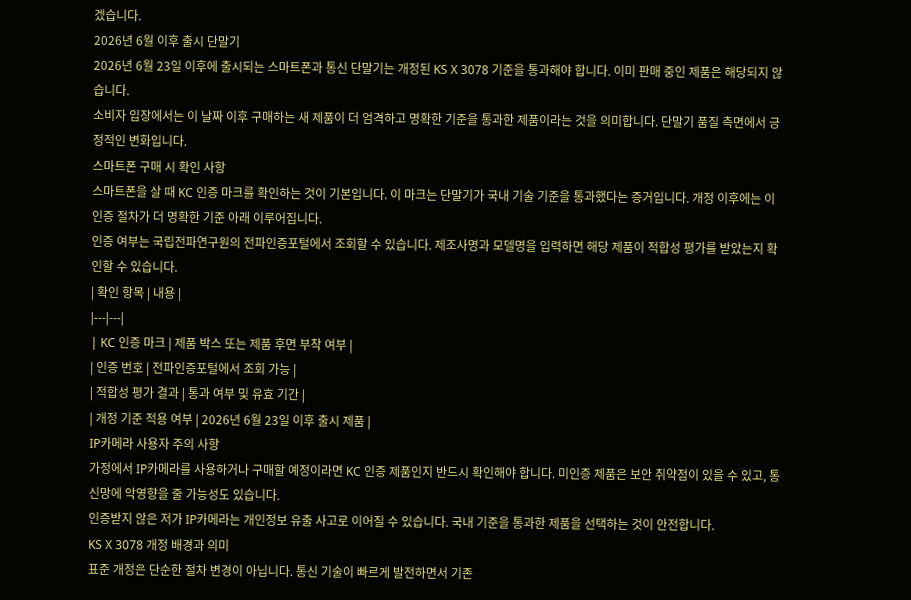겠습니다.
2026년 6월 이후 출시 단말기
2026년 6월 23일 이후에 출시되는 스마트폰과 통신 단말기는 개정된 KS X 3078 기준을 통과해야 합니다. 이미 판매 중인 제품은 해당되지 않습니다.
소비자 입장에서는 이 날짜 이후 구매하는 새 제품이 더 엄격하고 명확한 기준을 통과한 제품이라는 것을 의미합니다. 단말기 품질 측면에서 긍정적인 변화입니다.
스마트폰 구매 시 확인 사항
스마트폰을 살 때 KC 인증 마크를 확인하는 것이 기본입니다. 이 마크는 단말기가 국내 기술 기준을 통과했다는 증거입니다. 개정 이후에는 이 인증 절차가 더 명확한 기준 아래 이루어집니다.
인증 여부는 국립전파연구원의 전파인증포털에서 조회할 수 있습니다. 제조사명과 모델명을 입력하면 해당 제품이 적합성 평가를 받았는지 확인할 수 있습니다.
| 확인 항목 | 내용 |
|---|---|
| KC 인증 마크 | 제품 박스 또는 제품 후면 부착 여부 |
| 인증 번호 | 전파인증포털에서 조회 가능 |
| 적합성 평가 결과 | 통과 여부 및 유효 기간 |
| 개정 기준 적용 여부 | 2026년 6월 23일 이후 출시 제품 |
IP카메라 사용자 주의 사항
가정에서 IP카메라를 사용하거나 구매할 예정이라면 KC 인증 제품인지 반드시 확인해야 합니다. 미인증 제품은 보안 취약점이 있을 수 있고, 통신망에 악영향을 줄 가능성도 있습니다.
인증받지 않은 저가 IP카메라는 개인정보 유출 사고로 이어질 수 있습니다. 국내 기준을 통과한 제품을 선택하는 것이 안전합니다.
KS X 3078 개정 배경과 의미
표준 개정은 단순한 절차 변경이 아닙니다. 통신 기술이 빠르게 발전하면서 기존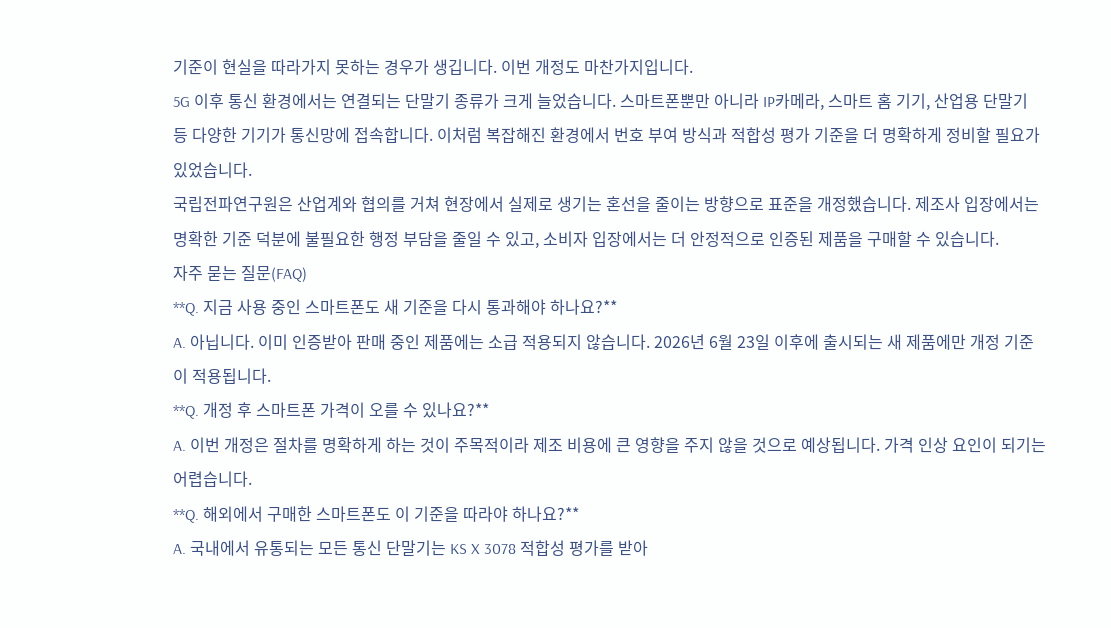기준이 현실을 따라가지 못하는 경우가 생깁니다. 이번 개정도 마찬가지입니다.
5G 이후 통신 환경에서는 연결되는 단말기 종류가 크게 늘었습니다. 스마트폰뿐만 아니라 IP카메라, 스마트 홈 기기, 산업용 단말기 등 다양한 기기가 통신망에 접속합니다. 이처럼 복잡해진 환경에서 번호 부여 방식과 적합성 평가 기준을 더 명확하게 정비할 필요가 있었습니다.
국립전파연구원은 산업계와 협의를 거쳐 현장에서 실제로 생기는 혼선을 줄이는 방향으로 표준을 개정했습니다. 제조사 입장에서는 명확한 기준 덕분에 불필요한 행정 부담을 줄일 수 있고, 소비자 입장에서는 더 안정적으로 인증된 제품을 구매할 수 있습니다.
자주 묻는 질문(FAQ)
**Q. 지금 사용 중인 스마트폰도 새 기준을 다시 통과해야 하나요?**
A. 아닙니다. 이미 인증받아 판매 중인 제품에는 소급 적용되지 않습니다. 2026년 6월 23일 이후에 출시되는 새 제품에만 개정 기준이 적용됩니다.
**Q. 개정 후 스마트폰 가격이 오를 수 있나요?**
A. 이번 개정은 절차를 명확하게 하는 것이 주목적이라 제조 비용에 큰 영향을 주지 않을 것으로 예상됩니다. 가격 인상 요인이 되기는 어렵습니다.
**Q. 해외에서 구매한 스마트폰도 이 기준을 따라야 하나요?**
A. 국내에서 유통되는 모든 통신 단말기는 KS X 3078 적합성 평가를 받아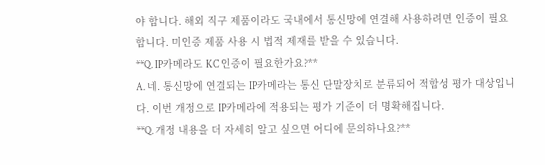야 합니다. 해외 직구 제품이라도 국내에서 통신망에 연결해 사용하려면 인증이 필요합니다. 미인증 제품 사용 시 법적 제재를 받을 수 있습니다.
**Q. IP카메라도 KC 인증이 필요한가요?**
A. 네. 통신망에 연결되는 IP카메라는 통신 단말장치로 분류되어 적합성 평가 대상입니다. 이번 개정으로 IP카메라에 적용되는 평가 기준이 더 명확해집니다.
**Q. 개정 내용을 더 자세히 알고 싶으면 어디에 문의하나요?**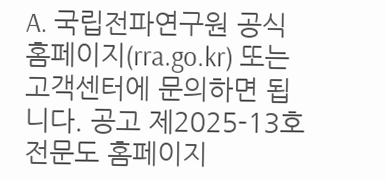A. 국립전파연구원 공식 홈페이지(rra.go.kr) 또는 고객센터에 문의하면 됩니다. 공고 제2025-13호 전문도 홈페이지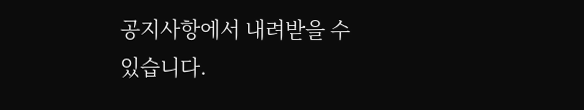공지사항에서 내려받을 수 있습니다.